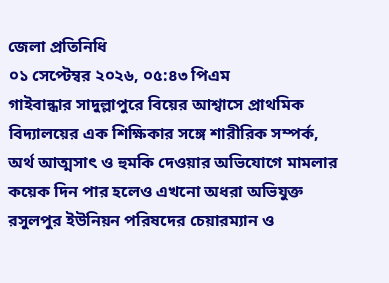জেলা প্রতিনিধি
০১ সেপ্টেম্বর ২০২৬, ০৫:৪৩ পিএম
গাইবান্ধার সাদুল্লাপুরে বিয়ের আশ্বাসে প্রাথমিক বিদ্যালয়ের এক শিক্ষিকার সঙ্গে শারীরিক সম্পর্ক, অর্থ আত্মসাৎ ও হুমকি দেওয়ার অভিযোগে মামলার কয়েক দিন পার হলেও এখনো অধরা অভিযুক্ত রসুলপুর ইউনিয়ন পরিষদের চেয়ারম্যান ও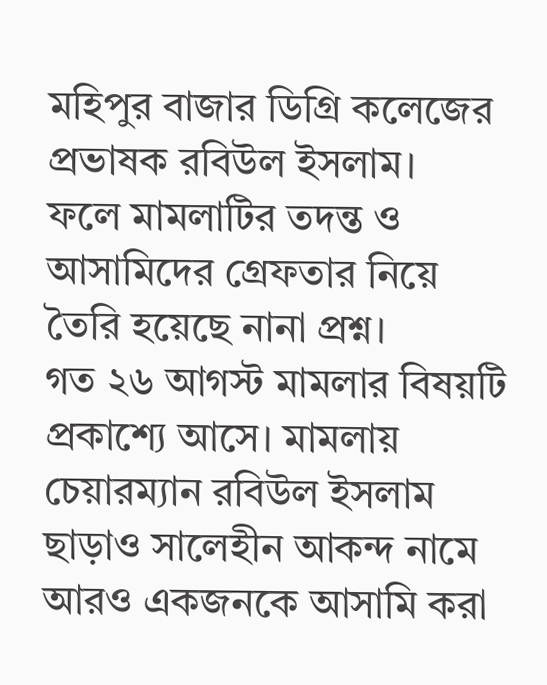মহিপুর বাজার ডিগ্রি কলেজের প্রভাষক রবিউল ইসলাম।
ফলে মামলাটির তদন্ত ও আসামিদের গ্রেফতার নিয়ে তৈরি হয়েছে নানা প্রশ্ন।
গত ২৬ আগস্ট মামলার বিষয়টি প্রকাশ্যে আসে। মামলায় চেয়ারম্যান রবিউল ইসলাম ছাড়াও সালেহীন আকন্দ নামে আরও একজনকে আসামি করা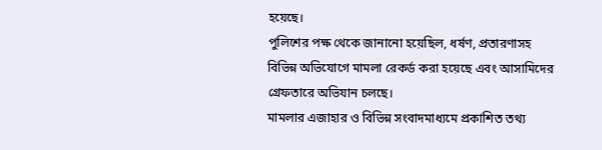হয়েছে।
পুলিশের পক্ষ থেকে জানানো হয়েছিল, ধর্ষণ, প্রতারণাসহ বিভিন্ন অভিযোগে মামলা রেকর্ড করা হয়েছে এবং আসামিদের গ্রেফতারে অভিযান চলছে।
মামলার এজাহার ও বিভিন্ন সংবাদমাধ্যমে প্রকাশিত তথ্য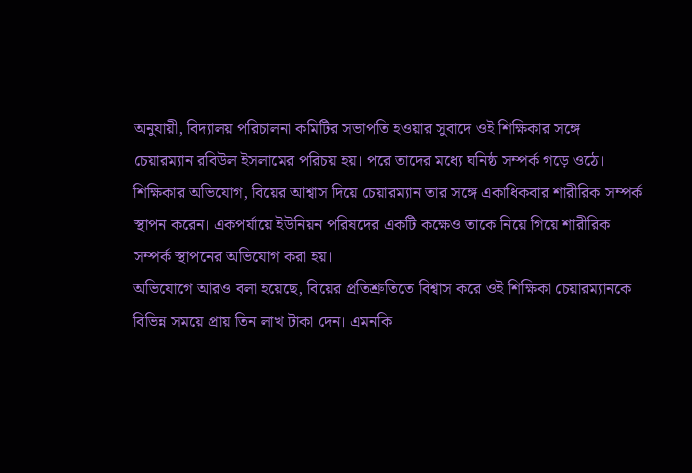অনুযায়ী, বিদ্যালয় পরিচালনা কমিটির সভাপতি হওয়ার সুবাদে ওই শিক্ষিকার সঙ্গে চেয়ারম্যান রবিউল ইসলামের পরিচয় হয়। পরে তাদের মধ্যে ঘনিষ্ঠ সম্পর্ক গড়ে ওঠে।
শিক্ষিকার অভিযোগ, বিয়ের আশ্বাস দিয়ে চেয়ারম্যান তার সঙ্গে একাধিকবার শারীরিক সম্পর্ক স্থাপন করেন। একপর্যায়ে ইউনিয়ন পরিষদের একটি কক্ষেও তাকে নিয়ে গিয়ে শারীরিক সম্পর্ক স্থাপনের অভিযোগ করা হয়।
অভিযোগে আরও বলা হয়েছে, বিয়ের প্রতিশ্রুতিতে বিশ্বাস করে ওই শিক্ষিকা চেয়ারম্যানকে বিভিন্ন সময়ে প্রায় তিন লাখ টাকা দেন। এমনকি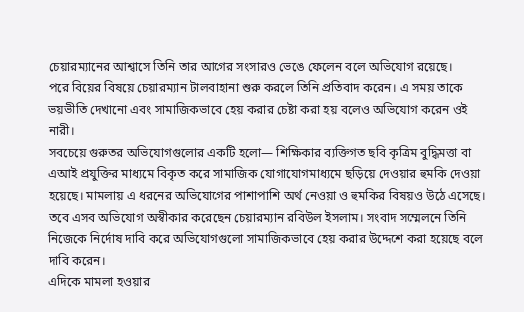চেয়ারম্যানের আশ্বাসে তিনি তার আগের সংসারও ভেঙে ফেলেন বলে অভিযোগ রয়েছে।
পরে বিয়ের বিষয়ে চেয়ারম্যান টালবাহানা শুরু করলে তিনি প্রতিবাদ করেন। এ সময় তাকে ভয়ভীতি দেখানো এবং সামাজিকভাবে হেয় করার চেষ্টা করা হয় বলেও অভিযোগ করেন ওই নারী।
সবচেয়ে গুরুতর অভিযোগগুলোর একটি হলো— শিক্ষিকার ব্যক্তিগত ছবি কৃত্রিম বুদ্ধিমত্তা বা এআই প্রযুক্তির মাধ্যমে বিকৃত করে সামাজিক যোগাযোগমাধ্যমে ছড়িয়ে দেওয়ার হুমকি দেওয়া হয়েছে। মামলায় এ ধরনের অভিযোগের পাশাপাশি অর্থ নেওয়া ও হুমকির বিষয়ও উঠে এসেছে।
তবে এসব অভিযোগ অস্বীকার করেছেন চেয়ারম্যান রবিউল ইসলাম। সংবাদ সম্মেলনে তিনি নিজেকে নির্দোষ দাবি করে অভিযোগগুলো সামাজিকভাবে হেয় করার উদ্দেশে করা হয়েছে বলে দাবি করেন।
এদিকে মামলা হওয়ার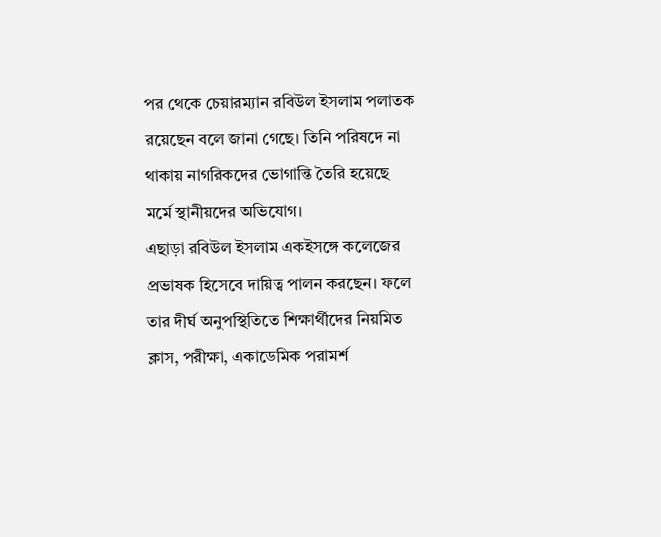পর থেকে চেয়ারম্যান রবিউল ইসলাম পলাতক রয়েছেন বলে জানা গেছে। তিনি পরিষদে না থাকায় নাগরিকদের ভোগান্তি তৈরি হয়েছে মর্মে স্থানীয়দের অভিযোগ।
এছাড়া রবিউল ইসলাম একইসঙ্গে কলেজের প্রভাষক হিসেবে দায়িত্ব পালন করছেন। ফলে তার দীর্ঘ অনুপস্থিতিতে শিক্ষার্থীদের নিয়মিত ক্লাস, পরীক্ষা, একাডেমিক পরামর্শ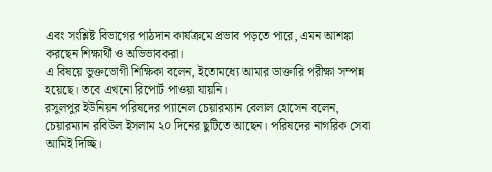এবং সংশ্লিষ্ট বিভাগের পাঠদান কার্যক্রমে প্রভাব পড়তে পারে, এমন আশঙ্কা করছেন শিক্ষার্থী ও অভিভাবকরা।
এ বিষয়ে ভুক্তভোগী শিক্ষিকা বলেন, ইতোমধ্যে আমার ডাক্তারি পরীক্ষা সম্পন্ন হয়েছে। তবে এখনো রিপোর্ট পাওয়া যায়নি।
রসুলপুর ইউনিয়ন পরিষদের প্যানেল চেয়ারম্যান বেলাল হোসেন বলেন, চেয়ারম্যান রবিউল ইসলাম ২০ দিনের ছুটিতে আছেন। পরিষদের নাগরিক সেবা আমিই দিচ্ছি।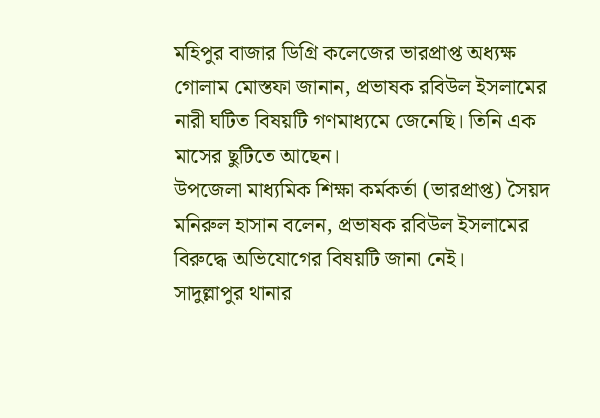মহিপুর বাজার ডিগ্রি কলেজের ভারপ্রাপ্ত অধ্যক্ষ গোলাম মোস্তফা জানান, প্রভাষক রবিউল ইসলামের নারী ঘটিত বিষয়টি গণমাধ্যমে জেনেছি। তিনি এক মাসের ছুটিতে আছেন।
উপজেলা মাধ্যমিক শিক্ষা কর্মকর্তা (ভারপ্রাপ্ত) সৈয়দ মনিরুল হাসান বলেন, প্রভাষক রবিউল ইসলামের বিরুদ্ধে অভিযোগের বিষয়টি জানা নেই।
সাদুল্লাপুর থানার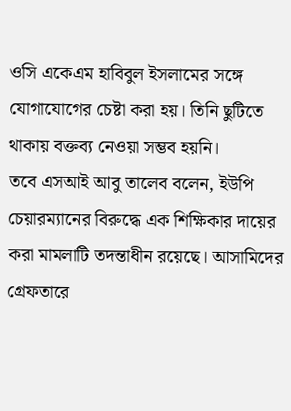ওসি একেএম হাবিবুল ইসলামের সঙ্গে যোগাযোগের চেষ্টা করা হয়। তিনি ছুটিতে থাকায় বক্তব্য নেওয়া সম্ভব হয়নি।
তবে এসআই আবু তালেব বলেন, ইউপি চেয়ারম্যানের বিরুদ্ধে এক শিক্ষিকার দায়ের করা মামলাটি তদন্তাধীন রয়েছে। আসামিদের গ্রেফতারে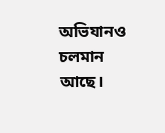অভিযানও চলমান আছে।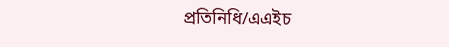প্রতিনিধি/এএইচ